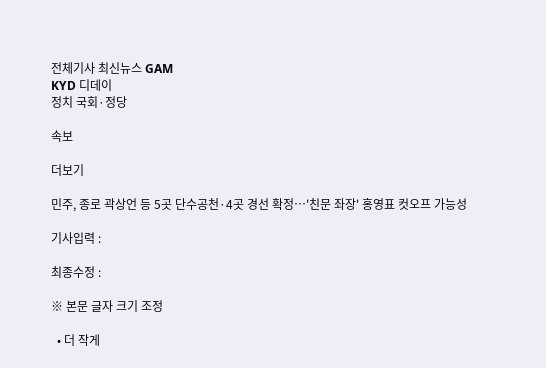전체기사 최신뉴스 GAM
KYD 디데이
정치 국회·정당

속보

더보기

민주, 종로 곽상언 등 5곳 단수공천·4곳 경선 확정…'친문 좌장' 홍영표 컷오프 가능성

기사입력 :

최종수정 :

※ 본문 글자 크기 조정

  • 더 작게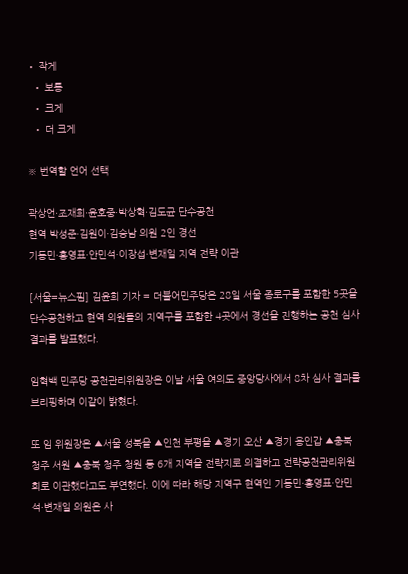• 작게
  • 보통
  • 크게
  • 더 크게

※ 번역할 언어 선택

곽상언·조재희·윤호중·박상혁·김도균 단수공천
현역 박성준·김원이·김승남 의원 2인 경선
기동민·홍영표·안민석·이장섭·변재일 지역 전략 이관

[서울=뉴스핌] 김윤희 기자 = 더불어민주당은 28일 서울 종로구를 포함한 5곳을 단수공천하고 현역 의원들의 지역구를 포함한 4곳에서 경선을 진행하는 공천 심사 결과를 발표했다.

임혁백 민주당 공천관리위원장은 이날 서울 여의도 중앙당사에서 8차 심사 결과를 브리핑하며 이같이 밝혔다.

또 임 위원장은 ▲서울 성북을 ▲인천 부평을 ▲경기 오산 ▲경기 용인갑 ▲충북 청주 서원 ▲충북 청주 청원 등 6개 지역을 전략지로 의결하고 전략공천관리위원회로 이관했다고도 부연했다. 이에 따라 해당 지역구 현역인 기동민·홍영표·안민석·변재일 의원은 사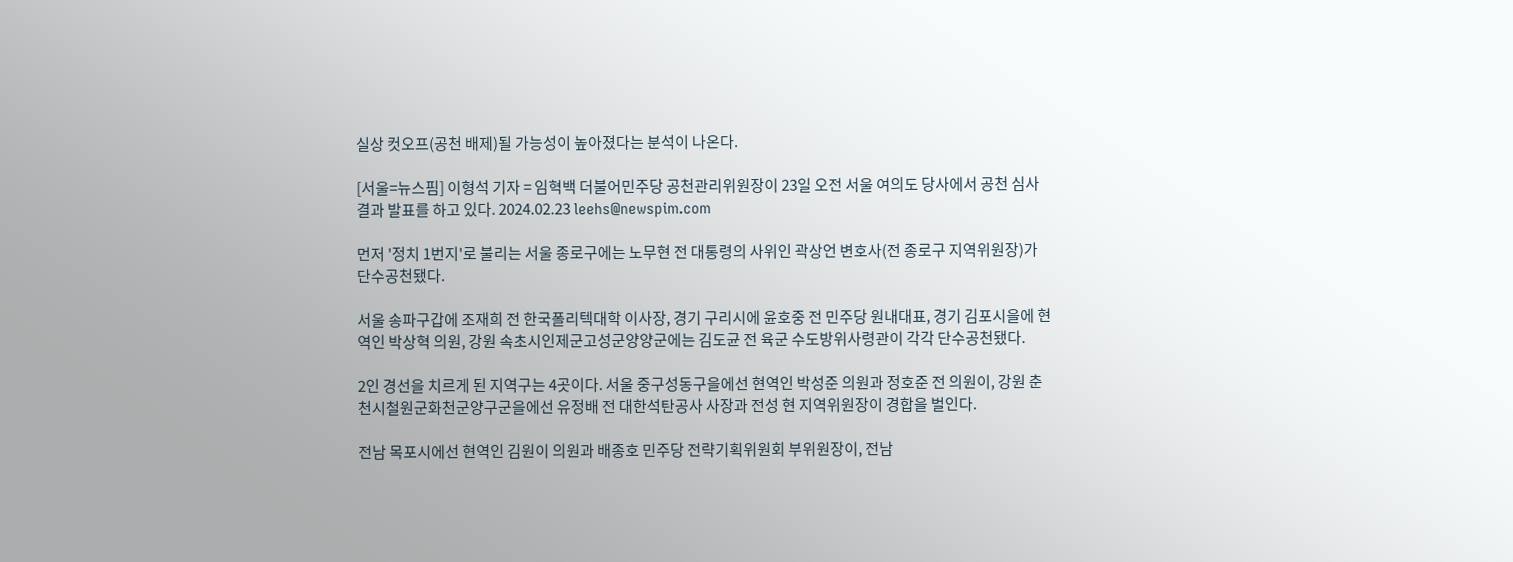실상 컷오프(공천 배제)될 가능성이 높아졌다는 분석이 나온다.

[서울=뉴스핌] 이형석 기자 = 임혁백 더불어민주당 공천관리위원장이 23일 오전 서울 여의도 당사에서 공천 심사 결과 발표를 하고 있다. 2024.02.23 leehs@newspim.com

먼저 '정치 1번지'로 불리는 서울 종로구에는 노무현 전 대통령의 사위인 곽상언 변호사(전 종로구 지역위원장)가 단수공천됐다.

서울 송파구갑에 조재희 전 한국폴리텍대학 이사장, 경기 구리시에 윤호중 전 민주당 원내대표, 경기 김포시을에 현역인 박상혁 의원, 강원 속초시인제군고성군양양군에는 김도균 전 육군 수도방위사령관이 각각 단수공천됐다.

2인 경선을 치르게 된 지역구는 4곳이다. 서울 중구성동구을에선 현역인 박성준 의원과 정호준 전 의원이, 강원 춘천시철원군화천군양구군을에선 유정배 전 대한석탄공사 사장과 전성 현 지역위원장이 경합을 벌인다.

전남 목포시에선 현역인 김원이 의원과 배종호 민주당 전략기획위원회 부위원장이, 전남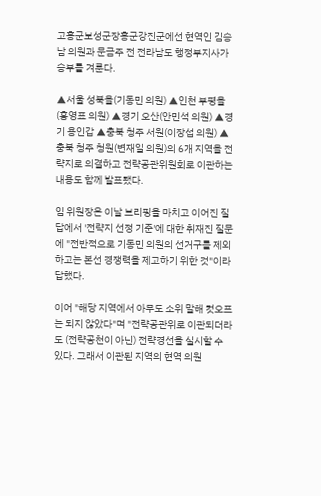고흥군보성군장흥군강진군에선 현역인 김승남 의원과 문금주 전 전라남도 행정부지사가 승부를 겨룬다.

▲서울 성북을(기동민 의원) ▲인천 부평을(홍영표 의원) ▲경기 오산(안민석 의원) ▲경기 용인갑 ▲충북 청주 서원(이장섭 의원) ▲충북 청주 청원(변재일 의원)의 6개 지역을 전략지로 의결하고 전략공관위원회로 이관하는 내용도 함께 발표됐다.

임 위원장은 이날 브리핑을 마치고 이어진 질답에서 '전략지 선정 기준'에 대한 취재진 질문에 "전반적으로 기동민 의원의 선거구를 제외하고는 본선 경쟁력을 제고하기 위한 것"이라 답했다.

이어 "해당 지역에서 아무도 소위 말해 컷오프는 되지 않았다"며 "전략공관위로 이관되더라도 (전략공천이 아닌) 전략경선을 실시할 수 있다. 그래서 이관된 지역의 현역 의원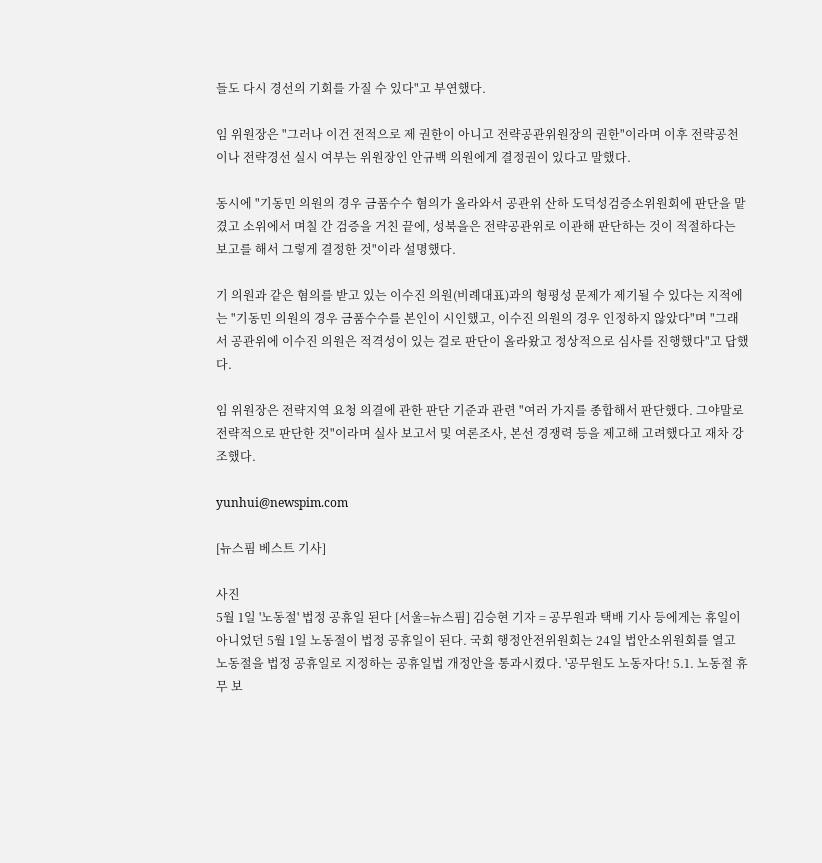들도 다시 경선의 기회를 가질 수 있다"고 부연했다.

임 위원장은 "그러나 이건 전적으로 제 권한이 아니고 전략공관위원장의 권한"이라며 이후 전략공천이나 전략경선 실시 여부는 위원장인 안규백 의원에게 결정권이 있다고 말했다.

동시에 "기동민 의원의 경우 금품수수 혐의가 올라와서 공관위 산하 도덕성검증소위원회에 판단을 맡겼고 소위에서 며칠 간 검증을 거친 끝에, 성북을은 전략공관위로 이관해 판단하는 것이 적절하다는 보고를 해서 그렇게 결정한 것"이라 설명했다.

기 의원과 같은 혐의를 받고 있는 이수진 의원(비례대표)과의 형평성 문제가 제기될 수 있다는 지적에는 "기동민 의원의 경우 금품수수를 본인이 시인했고, 이수진 의원의 경우 인정하지 않았다"며 "그래서 공관위에 이수진 의원은 적격성이 있는 걸로 판단이 올라왔고 정상적으로 심사를 진행했다"고 답했다.

임 위원장은 전략지역 요청 의결에 관한 판단 기준과 관련 "여러 가지를 종합해서 판단했다. 그야말로 전략적으로 판단한 것"이라며 실사 보고서 및 여론조사, 본선 경쟁력 등을 제고해 고려했다고 재차 강조했다.

yunhui@newspim.com

[뉴스핌 베스트 기사]

사진
5월 1일 '노동절' 법정 공휴일 된다 [서울=뉴스핌] 김승현 기자 = 공무원과 택배 기사 등에게는 휴일이 아니었던 5월 1일 노동절이 법정 공휴일이 된다. 국회 행정안전위원회는 24일 법안소위원회를 열고 노동절을 법정 공휴일로 지정하는 공휴일법 개정안을 통과시켰다. '공무원도 노동자다! 5.1. 노동절 휴무 보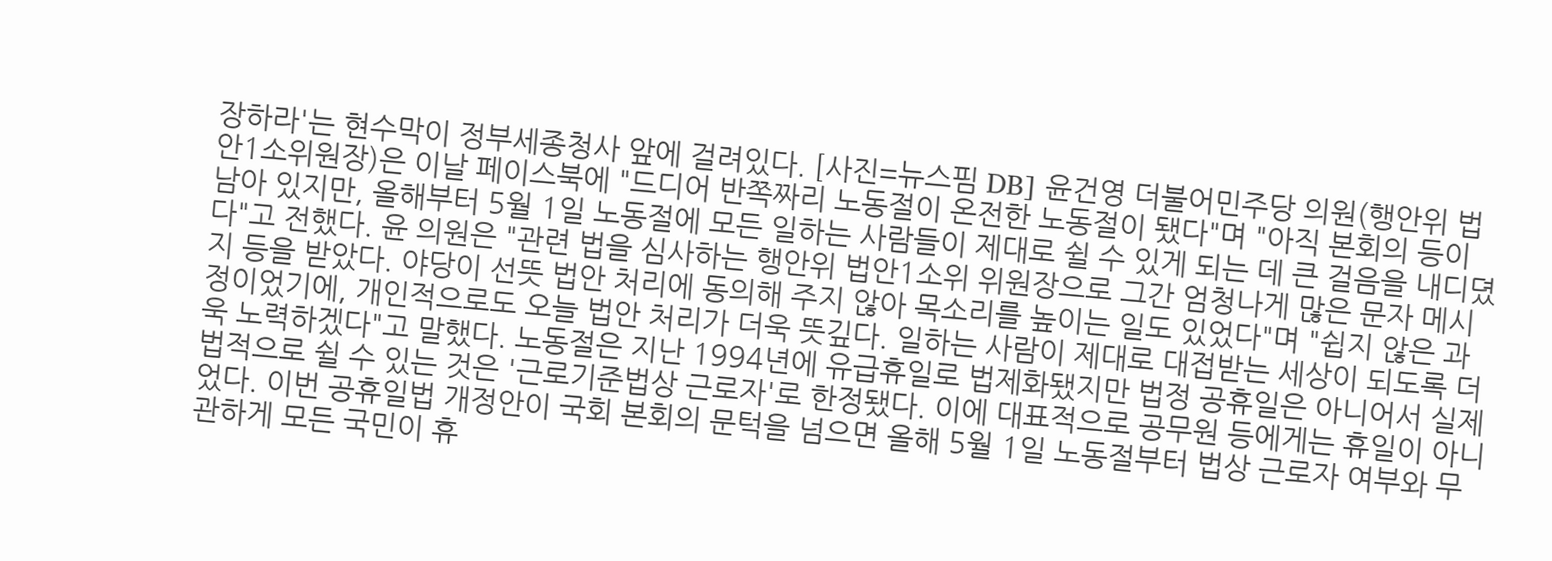장하라'는 현수막이 정부세종청사 앞에 걸려있다. [사진=뉴스핌 DB] 윤건영 더불어민주당 의원(행안위 법안1소위원장)은 이날 페이스북에 "드디어 반쪽짜리 노동절이 온전한 노동절이 됐다"며 "아직 본회의 등이 남아 있지만, 올해부터 5월 1일 노동절에 모든 일하는 사람들이 제대로 쉴 수 있게 되는 데 큰 걸음을 내디뎠다"고 전했다. 윤 의원은 "관련 법을 심사하는 행안위 법안1소위 위원장으로 그간 엄청나게 많은 문자 메시지 등을 받았다. 야당이 선뜻 법안 처리에 동의해 주지 않아 목소리를 높이는 일도 있었다"며 "쉽지 않은 과정이었기에, 개인적으로도 오늘 법안 처리가 더욱 뜻깊다. 일하는 사람이 제대로 대접받는 세상이 되도록 더욱 노력하겠다"고 말했다. 노동절은 지난 1994년에 유급휴일로 법제화됐지만 법정 공휴일은 아니어서 실제 법적으로 쉴 수 있는 것은 '근로기준법상 근로자'로 한정됐다. 이에 대표적으로 공무원 등에게는 휴일이 아니었다. 이번 공휴일법 개정안이 국회 본회의 문턱을 넘으면 올해 5월 1일 노동절부터 법상 근로자 여부와 무관하게 모든 국민이 휴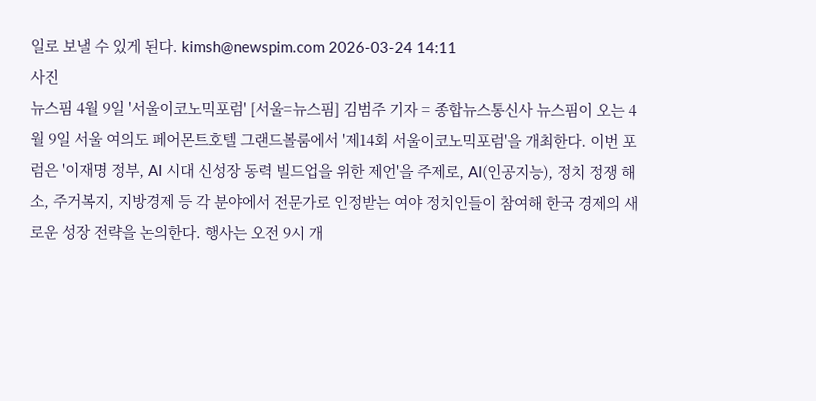일로 보낼 수 있게 된다. kimsh@newspim.com 2026-03-24 14:11
사진
뉴스핌 4월 9일 '서울이코노믹포럼' [서울=뉴스핌] 김범주 기자 = 종합뉴스통신사 뉴스핌이 오는 4월 9일 서울 여의도 페어몬트호텔 그랜드볼룸에서 '제14회 서울이코노믹포럼'을 개최한다. 이번 포럼은 '이재명 정부, AI 시대 신성장 동력 빌드업을 위한 제언'을 주제로, AI(인공지능), 정치 정쟁 해소, 주거복지, 지방경제 등 각 분야에서 전문가로 인정받는 여야 정치인들이 참여해 한국 경제의 새로운 성장 전략을 논의한다. 행사는 오전 9시 개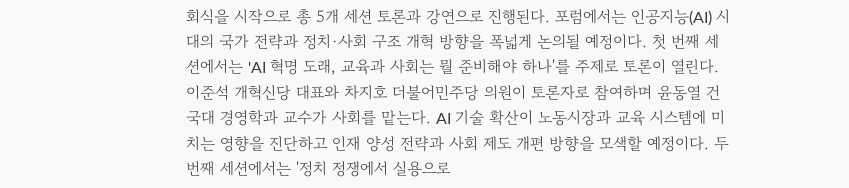회식을 시작으로 총 5개 세션 토론과 강연으로 진행된다. 포럼에서는 인공지능(AI) 시대의 국가 전략과 정치·사회 구조 개혁 방향을 폭넓게 논의될 예정이다. 첫 번째 세션에서는 'AI 혁명 도래, 교육과 사회는 뭘 준비해야 하나'를 주제로 토론이 열린다. 이준석 개혁신당 대표와 차지호 더불어민주당 의원이 토론자로 참여하며 윤동열 건국대 경영학과 교수가 사회를 맡는다. AI 기술 확산이 노동시장과 교육 시스템에 미치는 영향을 진단하고 인재 양성 전략과 사회 제도 개편 방향을 모색할 예정이다. 두 번째 세션에서는 '정치 정쟁에서 실용으로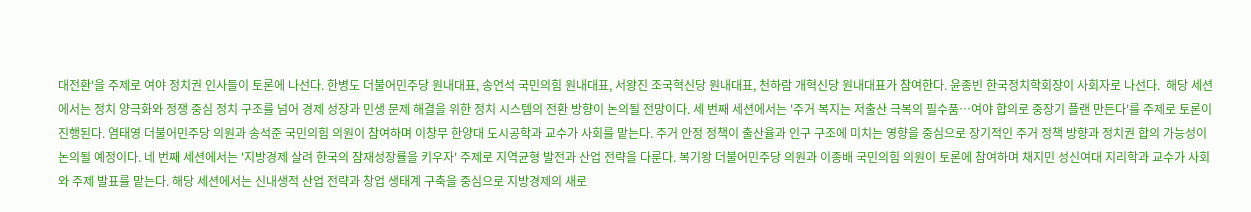대전환'을 주제로 여야 정치권 인사들이 토론에 나선다. 한병도 더불어민주당 원내대표, 송언석 국민의힘 원내대표, 서왕진 조국혁신당 원내대표, 천하람 개혁신당 원내대표가 참여한다. 윤종빈 한국정치학회장이 사회자로 나선다.  해당 세션에서는 정치 양극화와 정쟁 중심 정치 구조를 넘어 경제 성장과 민생 문제 해결을 위한 정치 시스템의 전환 방향이 논의될 전망이다. 세 번째 세션에서는 '주거 복지는 저출산 극복의 필수품…여야 합의로 중장기 플랜 만든다'를 주제로 토론이 진행된다. 염태영 더불어민주당 의원과 송석준 국민의힘 의원이 참여하며 이창무 한양대 도시공학과 교수가 사회를 맡는다. 주거 안정 정책이 출산율과 인구 구조에 미치는 영향을 중심으로 장기적인 주거 정책 방향과 정치권 합의 가능성이 논의될 예정이다. 네 번째 세션에서는 '지방경제 살려 한국의 잠재성장률을 키우자' 주제로 지역균형 발전과 산업 전략을 다룬다. 복기왕 더불어민주당 의원과 이종배 국민의힘 의원이 토론에 참여하며 채지민 성신여대 지리학과 교수가 사회와 주제 발표를 맡는다. 해당 세션에서는 신내생적 산업 전략과 창업 생태계 구축을 중심으로 지방경제의 새로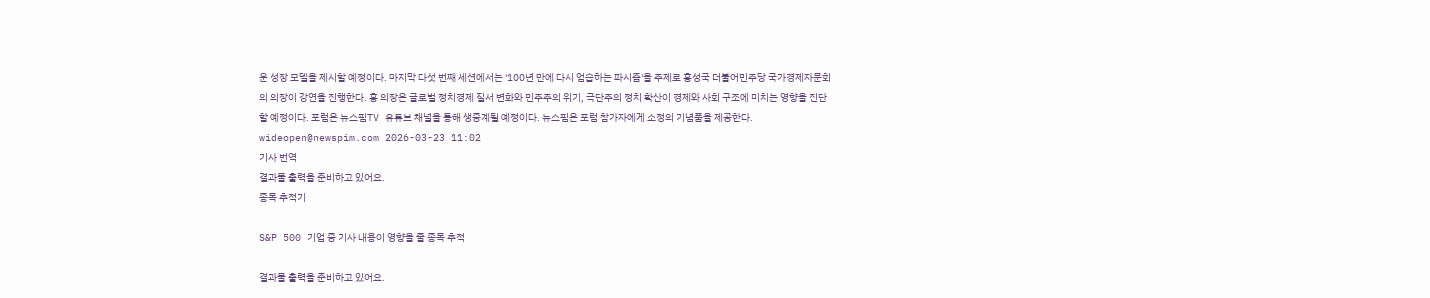운 성장 모델을 제시할 예정이다. 마지막 다섯 번째 세션에서는 '100년 만에 다시 엄습하는 파시즘'을 주제로 홍성국 더불어민주당 국가경제자문회의 의장이 강연을 진행한다. 홍 의장은 글로벌 정치경제 질서 변화와 민주주의 위기, 극단주의 정치 확산이 경제와 사회 구조에 미치는 영향을 진단할 예정이다. 포럼은 뉴스핌TV 유튜브 채널을 통해 생중계될 예정이다. 뉴스핌은 포럼 참가자에게 소정의 기념품을 제공한다. wideopen@newspim.com 2026-03-23 11:02
기사 번역
결과물 출력을 준비하고 있어요.
종목 추적기

S&P 500 기업 중 기사 내용이 영향을 줄 종목 추적

결과물 출력을 준비하고 있어요.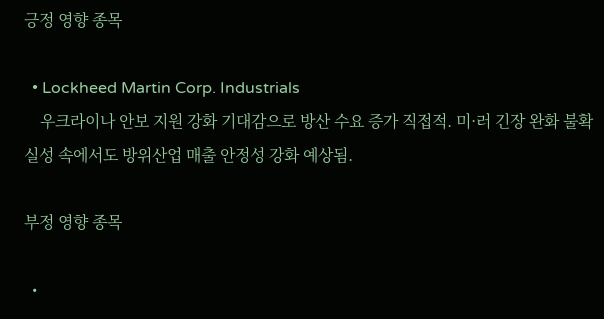긍정 영향 종목

  • Lockheed Martin Corp. Industrials
    우크라이나 안보 지원 강화 기대감으로 방산 수요 증가 직접적. 미·러 긴장 완화 불확실성 속에서도 방위산업 매출 안정성 강화 예상됨.

부정 영향 종목

  •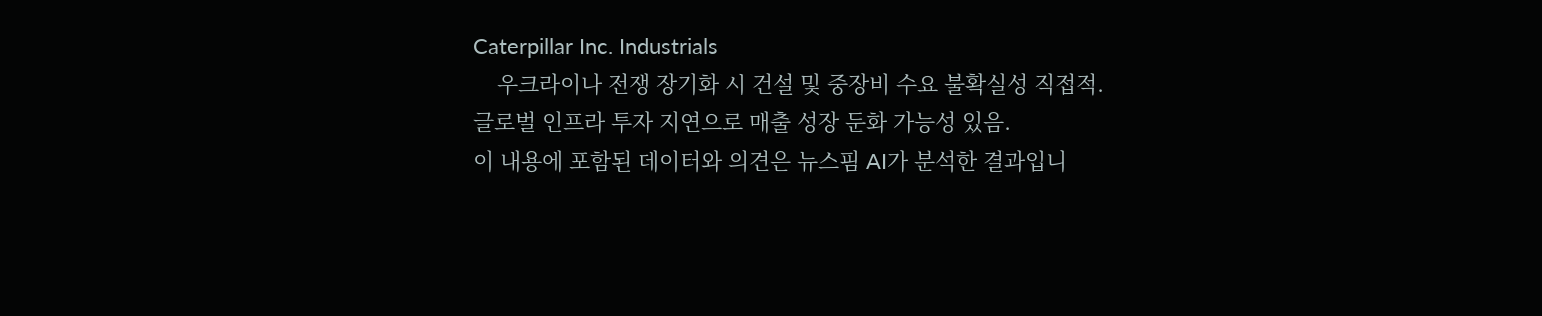Caterpillar Inc. Industrials
    우크라이나 전쟁 장기화 시 건설 및 중장비 수요 불확실성 직접적. 글로벌 인프라 투자 지연으로 매출 성장 둔화 가능성 있음.
이 내용에 포함된 데이터와 의견은 뉴스핌 AI가 분석한 결과입니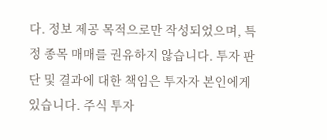다. 정보 제공 목적으로만 작성되었으며, 특정 종목 매매를 권유하지 않습니다. 투자 판단 및 결과에 대한 책임은 투자자 본인에게 있습니다. 주식 투자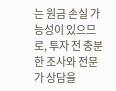는 원금 손실 가능성이 있으므로, 투자 전 충분한 조사와 전문가 상담을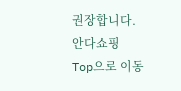권장합니다.
안다쇼핑
Top으로 이동